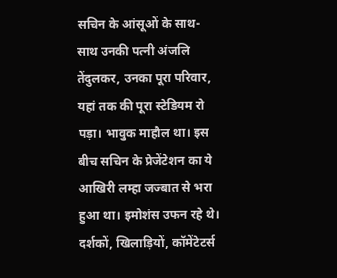सचिन के आंसूओं के साथ-साथ उनकी पत्नी अंजलि तेंदुलकर, उनका पूरा परिवार, यहां तक की पूरा स्टेडियम रो पड़ा। भावुक माहौल था। इस बीच सचिन के प्रेजेंटेशन का ये आखिरी लम्हा जज्बात से भरा हुआ था। इमोशंस उफन रहे थे। दर्शकों, खिलाड़ियों, कॉमेंटेटर्स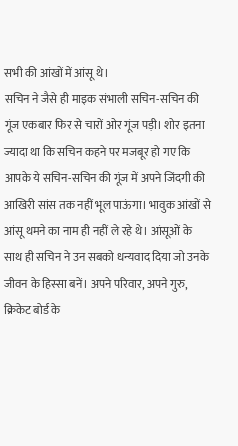सभी की आंखों में आंसू थे।
सचिन ने जैसे ही माइक संभाली सचिन-सचिन की गूंज एकबार फिर से चारों ओर गूंज पड़ी। शोर इतना ज्यादा था कि सचिन कहने पर मजबूर हो गए कि आपके ये सचिन-सचिन की गूंज में अपने जिंदगी की आखिरी सांस तक नहीं भूल पाऊंगा। भावुक आंखों से आंसू थमने का नाम ही नहीं ले रहे थे। आंसूओं के साथ ही सचिन ने उन सबको धन्यवाद दिया जो उनके जीवन के हिस्सा बनें। अपने परिवार, अपने गुरु, क्रिकेट बोर्ड के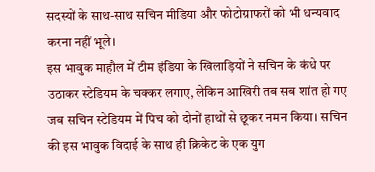सदस्यों के साथ-साथ सचिन मीडिया और फोटोग्राफरों को भी धन्यवाद करना नहीं भूले।
इस भावुक माहौल में टीम इंडिया के खिलाड़ियों ने सचिन के कंधे पर उठाकर स्टेडियम के चक्कर लगाए, लेकिन आखिरी तब सब शांत हो गए जब सचिन स्टेडियम में पिच को दोनों हाथों से छूकर नमन किया। सचिन की इस भावुक विदाई के साथ ही क्रिकेट के एक युग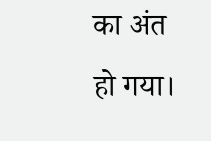का अंत हो गया।